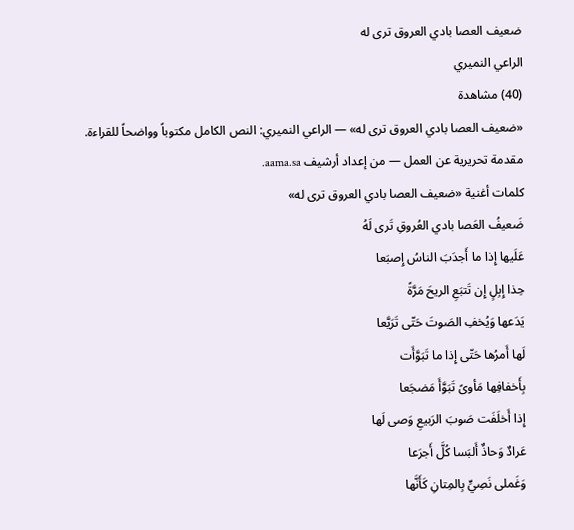ضعيف العصا بادي العروق ترى له
الراعي النميري
(40) مشاهدة
«ضعيف العصا بادي العروق ترى له» — الراعي النميري: النص الكامل مكتوباً وواضحاً للقراءة.
مقدمة تحريرية عن العمل — من إعداد أرشيف aama.sa.
كلمات أغنية «ضعيف العصا بادي العروق ترى له»
ضَعيفُ العَصا بادي العُروقِ تَرى لَهُ
عَلَيها إِذا ما أَجدَبَ الناسُ إِصبَعا
حِذا إِبِلٍ إِن تَتبَعِ الريحَ مَرَّةً
يَدَعها وَيُخفِ الصَوتَ حَتّى تَرَيَّعا
لَها أَمرُها حَتّى إِذا ما تَبَوَّأَت
بِأَخفافِها مَأوىً تَبَوَّأَ مَضجَعا
إِذا أَخلَفَت صَوبَ الرَبيعِ وَصى لَها
عَرادٌ وَحاذٌ أَلبَسا كُلَّ أَجرَعا
وَغَملى نَصِيٍّ بِالمِتانِ كَأَنَّها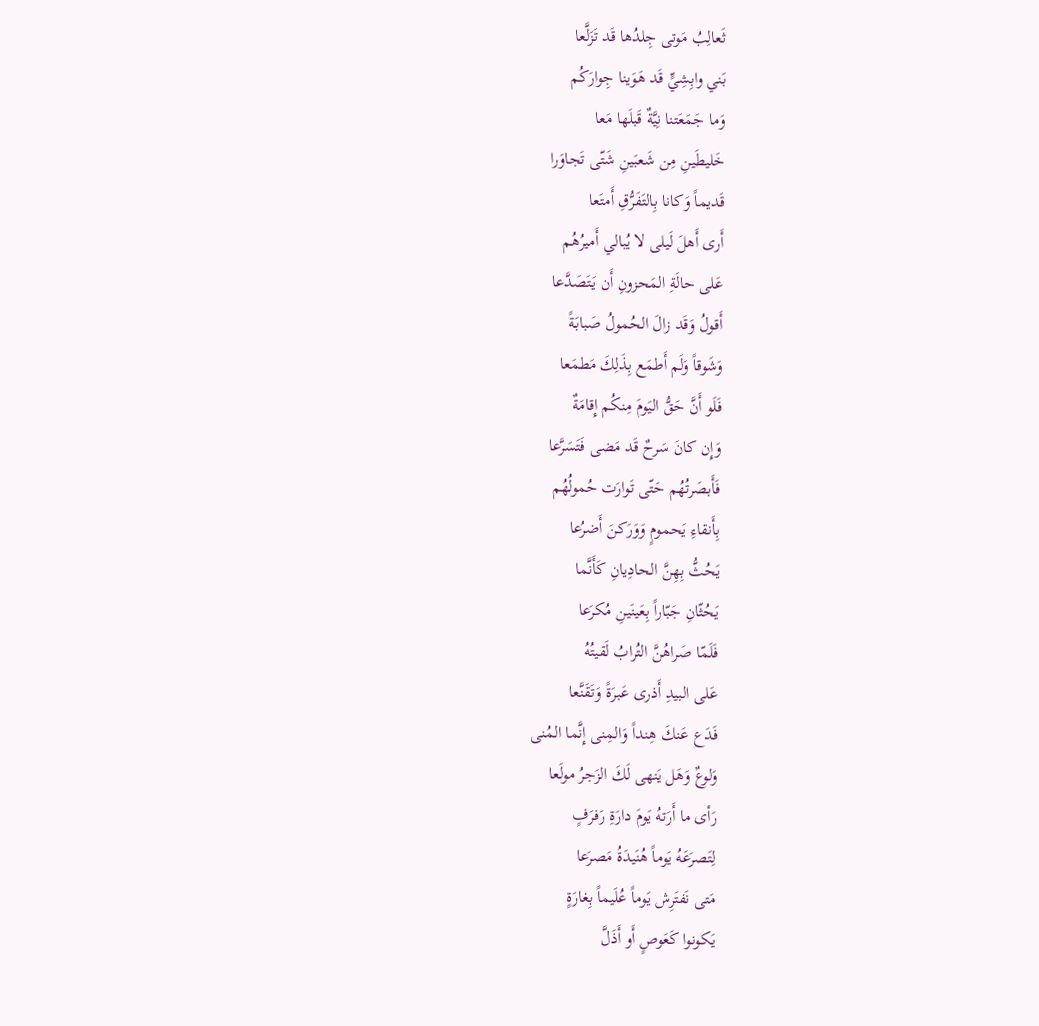ثَعالِبُ مَوتى جِلدُها قَد تَزَلَّعا
بَني وابِشِيٍّ قَد هَوَينا جِوارَكُم
وَما جَمَعَتنا نِيَّةٌ قَبلَها مَعا
خَليطَينِ مِن شَعبَينِ شَتّى تَجاوَرا
قَديماً وَكانا بِالتَفَرُّقِ أَمتَعا
أَرى أَهلَ لَيلى لا يُبالي أَميرُهُم
عَلى حالَةِ المَحزونِ أَن يَتَصَدَّعا
أَقولُ وَقَد زالَ الحُمولُ صَبابَةً
وَشَوقاً وَلَم أَطمَع بِذَلِكَ مَطمَعا
فَلَو أَنَّ حَقُّ اليَومَ مِنكُم إِقامَةٌ
وَإِن كانَ سَرحٌ قَد مَضى فَتَسَرَّعا
فَأَبصَرتُهُم حَتّى تَوارَت حُمولُهُم
بِأَنقاءِ يَحمومٍ وَوَرَكنَ أَضرُعا
يَحُثُّ بِهِنَّ الحادِيانِ كَأَنَّما
يَحُثّانِ جَبّاراً بِعَينَينِ مُكرَعا
فَلَمّا صَراهُنَّ التُرابُ لَقيتُهُ
عَلى البيدِ أَذرى عَبرَةً وَتَقَنَّعا
فَدَع عَنكَ هِنداً وَالمِنى إِنَّما المُنى
وَلوعٌ وَهَل يَنهى لَكَ الزَجرُ مولَعا
رَأى ما أَرَتهُ يَومَ دارَةِ رَفرَفٍ
لِتَصرَعَهُ يَوماً هُنَيدَةُ مَصرَعا
مَتى نَفتَرِش يَوماً عُلَيماً بِغارَةٍ
يَكونوا كَعَوصٍ أَو أَذَلَّ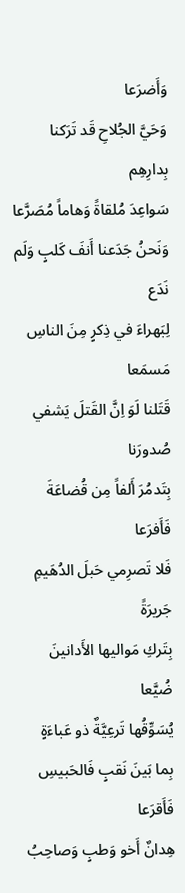وَأَضرَعا
وَحَيَّ الجُلاحِ قَد تَرَكنا بِدارِهِم
سَواعِدَ مُلقاةً وَهاماً مُصَرَّعا
وَنَحنُ جَدَعنا أَنفَ كَلبٍ وَلَم نَدَع
لِبَهراءَ في ذِكرٍ مِنَ الناسِ مَسمَعا
قَتَلنا لَوَ اِنَّ القَتلَ يَشفي صُدورَنا
بِتَدمُرَ أَلفاً مِن قُضاعَةَ فَأَفرَعا
فَلا تَصرِمي حَبلَ الدُهَيمِ جَريرَةً
بِتَركِ مَواليها الأَدانينَ ضُيَّعا
يُسَوِّقُها تَرعِيَّةٌ ذو عَباءَةٍ
بِما بَينَ نَقبٍ فَالحَبيسِ فَأَقرَعا
هِدانٌ أَخو وَطبٍ وَصاحِبُ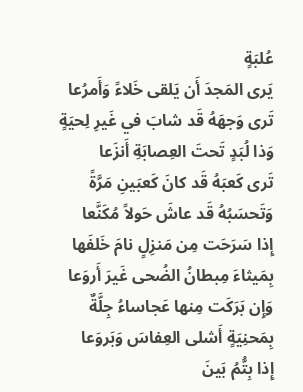عُلبَةٍ
يَرى المَجدَ أَن يَلقى خَلاءً وَأَمرُعا
تَرى وَجهَهُ قَد شابَ في غَيرِ لِحيَةٍ
وَذا لُبَدٍ تَحتَ العِصابَةِ أَنزَعا
تَرى كَعبَهُ قَد كانَ كَعبَينِ مَرَّةً
وَتَحسَبُهُ قَد عاشَ حَولاً مُكَنَّعا
إِذا سَرَحَت مِن مَنزِلٍ نامَ خَلفَها
بِمَيثاءَ مِبطانُ الضُحى غَيرَ أَروَعا
وَإِن بَرَكَت مِنها عَجاساءُ جِلَّةٌ
بِمَحنِيَةٍ أَشلى العِفاسَ وَبَروَعا
إِذا بِتُّمُ بَينَ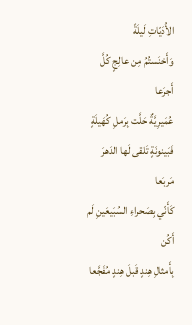الأُدَيّاتِ لَيلَةً
وَأَخنَستُمُ مِن عالِجٍ كُلَّ أَجرَعا
عُمَيرِيَّةٌ حَلَّت بِرَملِ كُهَيلَةٍ
فَبَينونَةٍ تَلقى لَها الدَهرَ مَربَعا
كَأَنّي بِصَحراءِ السُبَيعَينِ لَم أَكُن
بِأَمثالِ هِندٍ قَبلَ هِندٍ مُفَجَّعا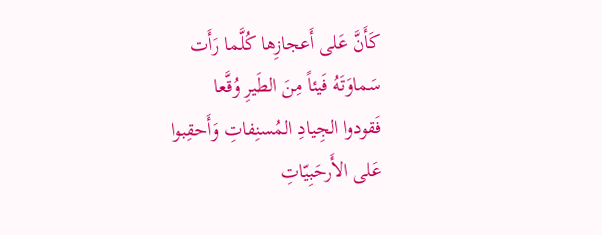كَأَنَّ عَلى أَعجازِها كُلَّما رَأَت
سَماوَتَهُ فَيئاً مِنَ الطَيرِ وُقَّعا
فَقودوا الجِيادِ المُسنِفاتِ وَأَحقِبوا
عَلى الأَرحَبِيّاتِ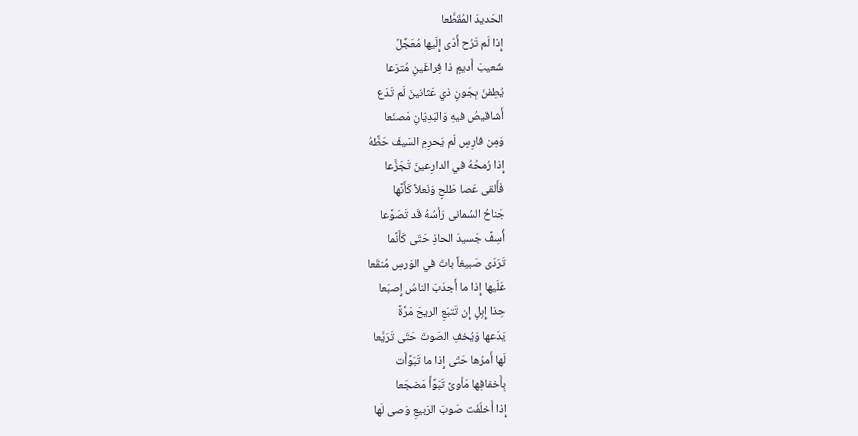الحَديدَ المُقَطَّعا
إِذا لَم تَرُح أَدّى إِلَيها مُعَجِّلٌ
شَعيبَ أَديمٍ ذا فِراغَينِ مُترَعا
يُطِفنَ بِجَونٍ ذي عَثانينَ لَم تَدَع
أَشاقيصُ فيهِ وَالبَدِيّانِ مَصنَعا
وَمِن فارِسٍ لَم يَحرِمِ السَيفَ حَظَّهُ
إِذا رُمحُهُ في الدارِعينَ تَجَزَّعا
فَأَلقى عَصا طَلحٍ وَنَعلاً كَأَنَّها
جَناحُ السُمانى رَأسُهُ قَد تَصَوَّعا
أُسِفَّ جَسيدَ الحاذِ حَتّى كَأَنَّما
تَرَدّى صَبيغاً باتَ في الوَرسِ مُنقَعا
عَلَيها إِذا ما أَجدَبَ الناسُ إِصبَعا
حِذا إِبِلٍ إِن تَتبَعِ الريحَ مَرَّةً
يَدَعها وَيُخفِ الصَوتَ حَتّى تَرَيَّعا
لَها أَمرُها حَتّى إِذا ما تَبَوَّأَت
بِأَخفافِها مَأوىً تَبَوَّأَ مَضجَعا
إِذا أَخلَفَت صَوبَ الرَبيعِ وَصى لَها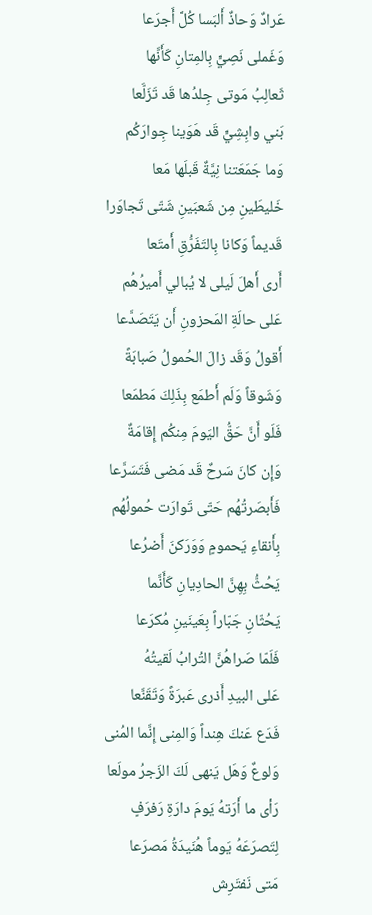عَرادٌ وَحاذٌ أَلبَسا كُلَّ أَجرَعا
وَغَملى نَصِيٍّ بِالمِتانِ كَأَنَّها
ثَعالِبُ مَوتى جِلدُها قَد تَزَلَّعا
بَني وابِشِيٍّ قَد هَوَينا جِوارَكُم
وَما جَمَعَتنا نِيَّةٌ قَبلَها مَعا
خَليطَينِ مِن شَعبَينِ شَتّى تَجاوَرا
قَديماً وَكانا بِالتَفَرُّقِ أَمتَعا
أَرى أَهلَ لَيلى لا يُبالي أَميرُهُم
عَلى حالَةِ المَحزونِ أَن يَتَصَدَّعا
أَقولُ وَقَد زالَ الحُمولُ صَبابَةً
وَشَوقاً وَلَم أَطمَع بِذَلِكَ مَطمَعا
فَلَو أَنَّ حَقُّ اليَومَ مِنكُم إِقامَةٌ
وَإِن كانَ سَرحٌ قَد مَضى فَتَسَرَّعا
فَأَبصَرتُهُم حَتّى تَوارَت حُمولُهُم
بِأَنقاءِ يَحمومٍ وَوَرَكنَ أَضرُعا
يَحُثُّ بِهِنَّ الحادِيانِ كَأَنَّما
يَحُثّانِ جَبّاراً بِعَينَينِ مُكرَعا
فَلَمّا صَراهُنَّ التُرابُ لَقيتُهُ
عَلى البيدِ أَذرى عَبرَةً وَتَقَنَّعا
فَدَع عَنكَ هِنداً وَالمِنى إِنَّما المُنى
وَلوعٌ وَهَل يَنهى لَكَ الزَجرُ مولَعا
رَأى ما أَرَتهُ يَومَ دارَةِ رَفرَفٍ
لِتَصرَعَهُ يَوماً هُنَيدَةُ مَصرَعا
مَتى نَفتَرِش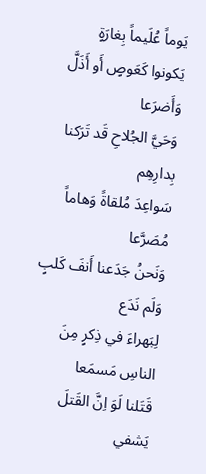يَوماً عُلَيماً بِغارَةٍ
يَكونوا كَعَوصٍ أَو أَذَلَّ وَأَضرَعا
وَحَيَّ الجُلاحِ قَد تَرَكنا بِدارِهِم
سَواعِدَ مُلقاةً وَهاماً مُصَرَّعا
وَنَحنُ جَدَعنا أَنفَ كَلبٍ وَلَم نَدَع
لِبَهراءَ في ذِكرٍ مِنَ الناسِ مَسمَعا
قَتَلنا لَوَ اِنَّ القَتلَ يَشفي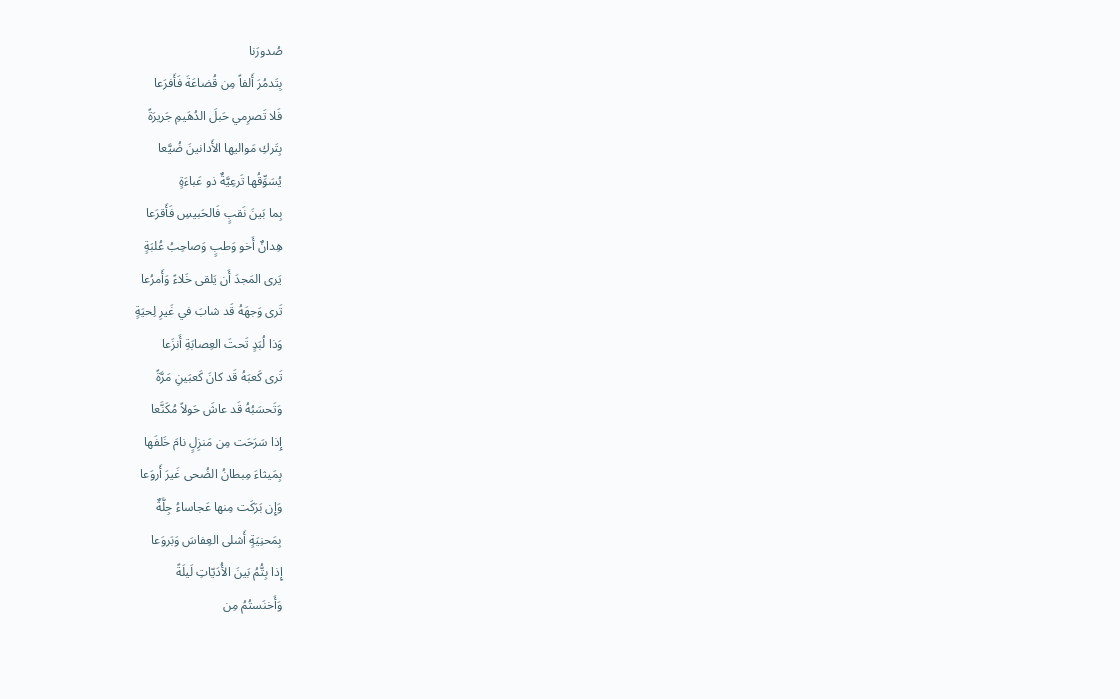صُدورَنا
بِتَدمُرَ أَلفاً مِن قُضاعَةَ فَأَفرَعا
فَلا تَصرِمي حَبلَ الدُهَيمِ جَريرَةً
بِتَركِ مَواليها الأَدانينَ ضُيَّعا
يُسَوِّقُها تَرعِيَّةٌ ذو عَباءَةٍ
بِما بَينَ نَقبٍ فَالحَبيسِ فَأَقرَعا
هِدانٌ أَخو وَطبٍ وَصاحِبُ عُلبَةٍ
يَرى المَجدَ أَن يَلقى خَلاءً وَأَمرُعا
تَرى وَجهَهُ قَد شابَ في غَيرِ لِحيَةٍ
وَذا لُبَدٍ تَحتَ العِصابَةِ أَنزَعا
تَرى كَعبَهُ قَد كانَ كَعبَينِ مَرَّةً
وَتَحسَبُهُ قَد عاشَ حَولاً مُكَنَّعا
إِذا سَرَحَت مِن مَنزِلٍ نامَ خَلفَها
بِمَيثاءَ مِبطانُ الضُحى غَيرَ أَروَعا
وَإِن بَرَكَت مِنها عَجاساءُ جِلَّةٌ
بِمَحنِيَةٍ أَشلى العِفاسَ وَبَروَعا
إِذا بِتُّمُ بَينَ الأُدَيّاتِ لَيلَةً
وَأَخنَستُمُ مِن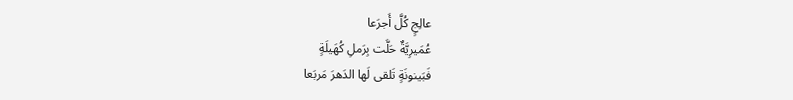عالِجٍ كُلَّ أَجرَعا
عُمَيرِيَّةٌ حَلَّت بِرَملِ كُهَيلَةٍ
فَبَينونَةٍ تَلقى لَها الدَهرَ مَربَعا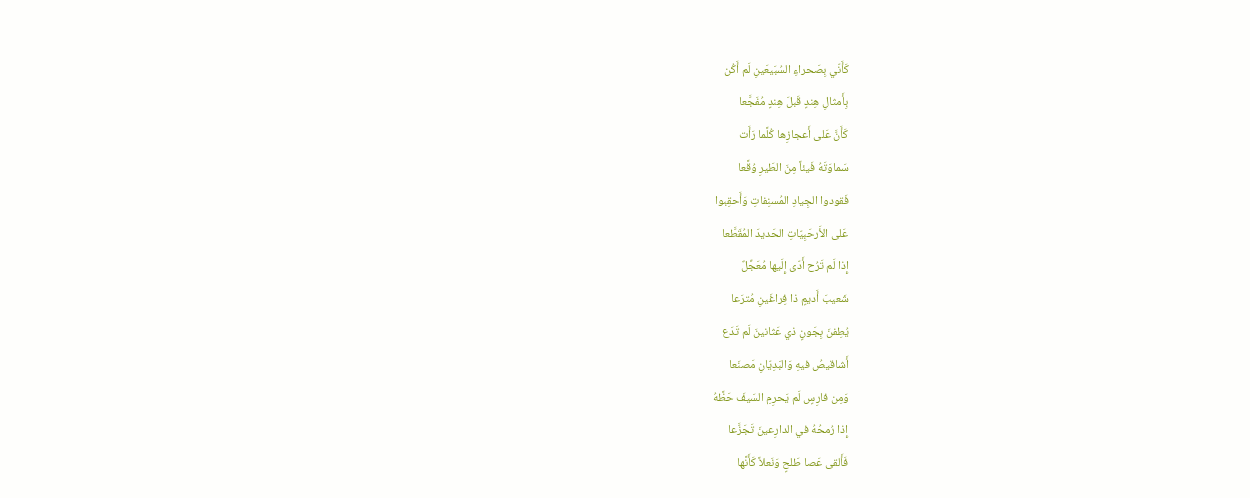كَأَنّي بِصَحراءِ السُبَيعَينِ لَم أَكُن
بِأَمثالِ هِندٍ قَبلَ هِندٍ مُفَجَّعا
كَأَنَّ عَلى أَعجازِها كُلَّما رَأَت
سَماوَتَهُ فَيئاً مِنَ الطَيرِ وُقَّعا
فَقودوا الجِيادِ المُسنِفاتِ وَأَحقِبوا
عَلى الأَرحَبِيّاتِ الحَديدَ المُقَطَّعا
إِذا لَم تَرُح أَدّى إِلَيها مُعَجِّلٌ
شَعيبَ أَديمٍ ذا فِراغَينِ مُترَعا
يُطِفنَ بِجَونٍ ذي عَثانينَ لَم تَدَع
أَشاقيصُ فيهِ وَالبَدِيّانِ مَصنَعا
وَمِن فارِسٍ لَم يَحرِمِ السَيفَ حَظَّهُ
إِذا رُمحُهُ في الدارِعينَ تَجَزَّعا
فَأَلقى عَصا طَلحٍ وَنَعلاً كَأَنَّها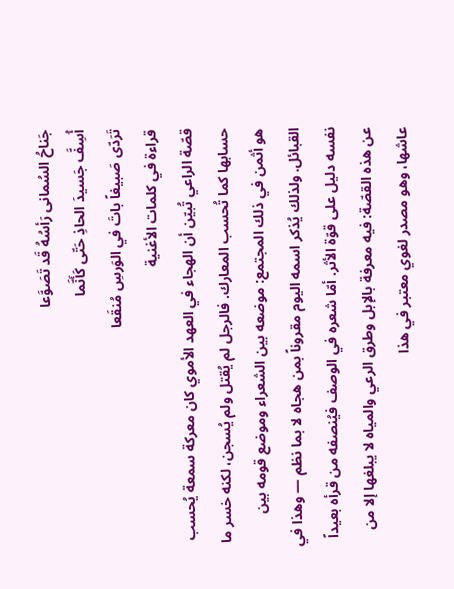جَناحُ السُمانى رَأسُهُ قَد تَصَوَّعا
أُسِفَّ جَسيدَ الحاذِ حَتّى كَأَنَّما
تَرَدّى صَبيغاً باتَ في الوَرسِ مُنقَعا
قراءة في كلمات الأغنية
قصّة الراعي تُبيّن أن الهجاء في العهد الأموي كان معركة سمعة يُحسب حسابها كما تُحسب المعارك. فالرجل لم يُقتل ولم يُسجن، لكنه خسر ما هو أثمن في ذلك المجتمع: موضعه بين الشعراء وموضع قومه بين القبائل. ولذلك يُذكر اسمه اليوم مقروناً بمن هجاه لا بما نظم — وهذا في نفسه دليل على قوّة الأثر. أمّا شعره في الوصف فيُنصفه من قرأه بعيداً عن هذه القصّة: فيه معرفة بالإبل وطرق الرعي والمياه لا يبلغها إلا من عاشها، وهو مصدر لغوي معتبر في هذا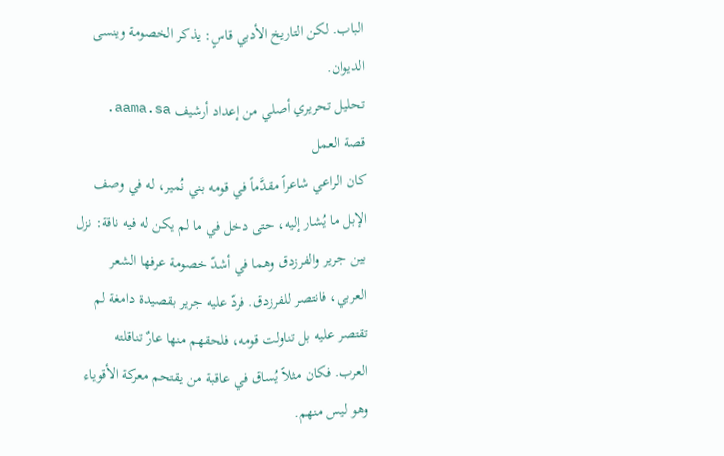الباب. لكن التاريخ الأدبي قاسٍ: يذكر الخصومة وينسى الديوان.
تحليل تحريري أصلي من إعداد أرشيف aama.sa.
قصة العمل
كان الراعي شاعراً مقدَّماً في قومه بني نُمير، له في وصف الإبل ما يُشار إليه، حتى دخل في ما لم يكن له فيه ناقة: نزل بين جرير والفرزدق وهما في أشدّ خصومة عرفها الشعر العربي، فانتصر للفرزدق. فردّ عليه جرير بقصيدة دامغة لم تقتصر عليه بل تناولت قومه، فلحقهم منها عارٌ تناقلته العرب. فكان مثلاً يُساق في عاقبة من يقتحم معركة الأقوياء وهو ليس منهم.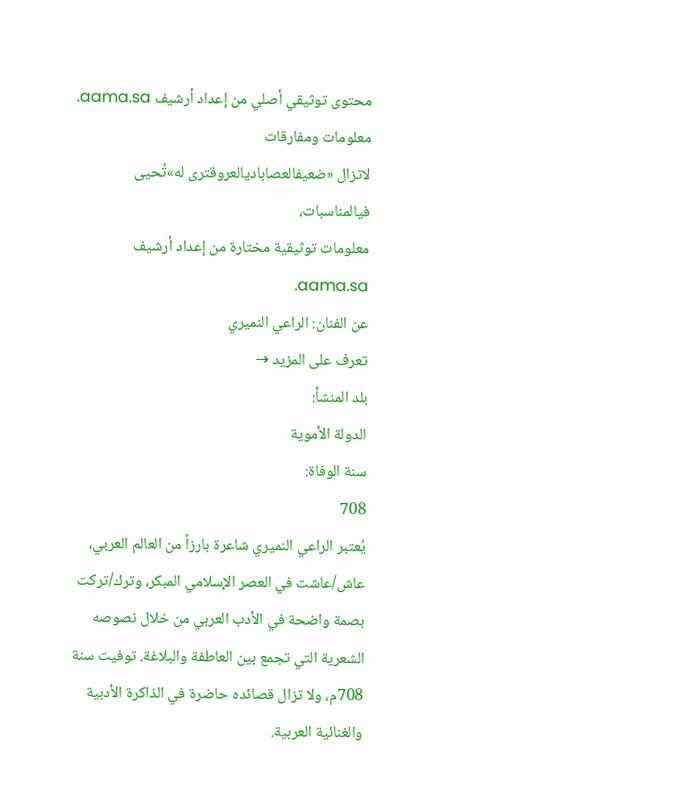محتوى توثيقي أصلي من إعداد أرشيف aama.sa.
معلومات ومفارقات
لاتزال «ضعيفالعصاباديالعروقترى له»تُحيى فيالمناسبات،
معلومات توثيقية مختارة من إعداد أرشيف aama.sa.
عن الفنان: الراعي النميري
تعرف على المزيد →
بلد المنشأ:
الدولة الأموية
سنة الوفاة:
708
يُعتبر الراعي النميري شاعرة بارزاً من العالم العربي، عاش/عاشت في العصر الإسلامي المبكر، وترك/تركت بصمة واضحة في الأدب العربي من خلال نصوصه الشعرية التي تجمع بين العاطفة والبلاغة. توفيت سنة 708م، ولا تزال قصائده حاضرة في الذاكرة الأدبية والغنائية العربية.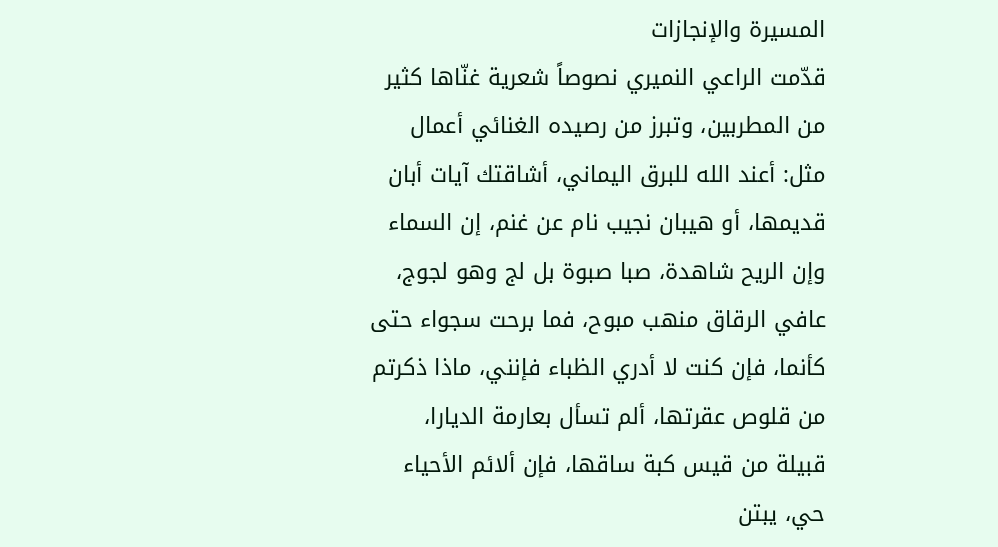المسيرة والإنجازات
قدّمت الراعي النميري نصوصاً شعرية غنّاها كثير من المطربين، وتبرز من رصيده الغنائي أعمال مثل: أعند الله للبرق اليماني، أشاقتك آيات أبان قديمها، أو هيبان نجيب نام عن غنم، إن السماء وإن الريح شاهدة، صبا صبوة بل لج وهو لجوج، عافي الرقاق منهب مبوح، فما برحت سجواء حتى كأنما، فإن كنت لا أدري الظباء فإنني، ماذا ذكرتم من قلوص عقرتها، ألم تسأل بعارمة الديارا، قبيلة من قيس كبة ساقها، فإن ألائم الأحياء حي، يبتن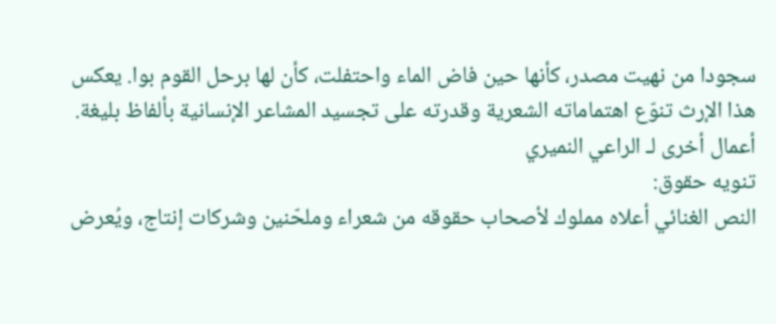سجودا من نهيت مصدر، كأنها حين فاض الماء واحتفلت، كأن لها برحل القوم بوا. يعكس هذا الإرث تنوّع اهتماماته الشعرية وقدرته على تجسيد المشاعر الإنسانية بألفاظ بليغة.
أعمال أخرى لـ الراعي النميري
تنويه حقوق:
النص الغنائي أعلاه مملوك لأصحاب حقوقه من شعراء وملحّنين وشركات إنتاج، ويُعرض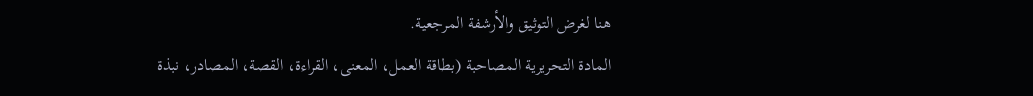هنا لغرض التوثيق والأرشفة المرجعية.
المادة التحريرية المصاحبة (بطاقة العمل، المعنى، القراءة، القصة، المصادر، نبذة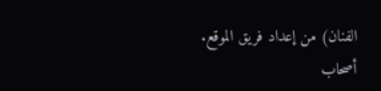الفنان) من إعداد فريق الموقع.
أصحاب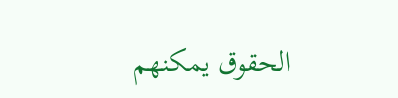الحقوق يمكنهم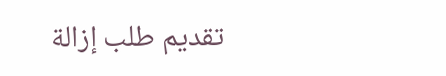تقديم طلب إزالة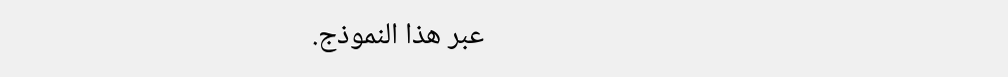عبر هذا النموذج.